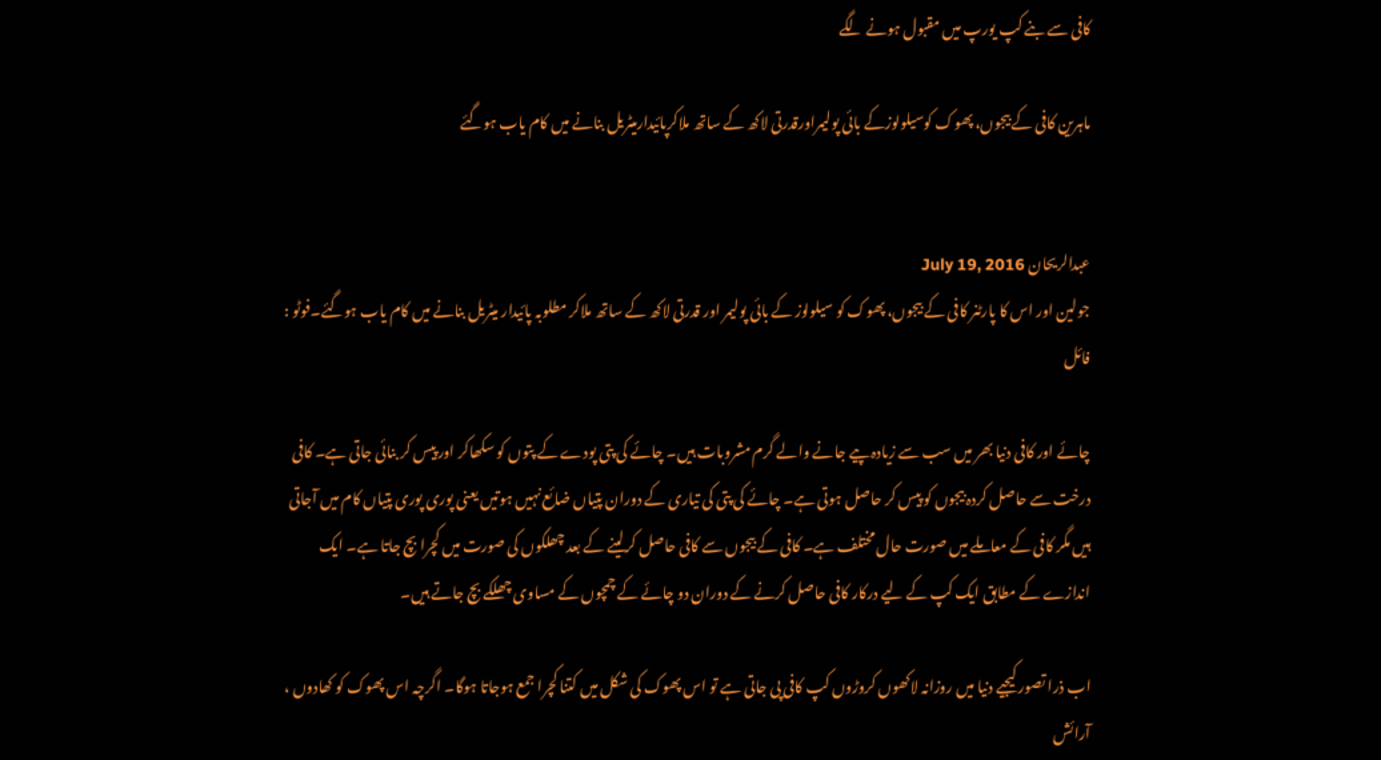کافی سے بنے کپ یورپ میں مقبول ہونے لگے

ماہرین کافی کے بیجوں، پھوک کوسیلولوزکے بائی پولیمراورقدرتی لاکھ کے ساتھ ملاکرپائیدارمیٹریل بنانے میں کام یاب ہوگئے


عبدالریحان July 19, 2016
جولین اور اس کا پارٹنر کافی کے بیجوں، پھوک کو سیلولوز کے بائی پولیمر اور قدرتی لاکھ کے ساتھ ملاکر مطلوبہ پائیدار میٹریل بنانے میں کام یاب ہوگئے۔فوٹو : فائل

چائے اور کافی دنیا بھر میں سب سے زیادہ پیے جانے والے گرم مشروبات ہیں۔ چائے کی پتی پودے کے پتوں کو سکھاکر اور پیس کر بنائی جاتی ہے۔ کافی درخت سے حاصل کردہ بیجوں کو پیس کر حاصل ہوتی ہے۔ چائے کی پتی کی تیاری کے دوران پتیاں ضائع نہیں ہوتیں یعنی پوری پوری پتیاں کام میں آجاتی ہیں مگر کافی کے معاملے میں صورت حال مختلف ہے۔ کافی کے بیجوں سے کافی حاصل کرلینے کے بعد چھلکوں کی صورت میں کچرا بچ جاتا ہے۔ ایک اندازے کے مطابق ایک کپ کے لیے درکار کافی حاصل کرنے کے دوران دو چائے کے چمچوں کے مساوی چھلکے بچ جاتے ہیں۔

اب ذرا تصور کیجیے دنیا میں روزانہ لاکھوں کروڑوں کپ کافی پی جاتی ہے تو اس پھوک کی شکل میں کتنا کچرا جمع ہوجاتا ہوگا۔ اگرچہ اس پھوک کو کھادوں ، آرائش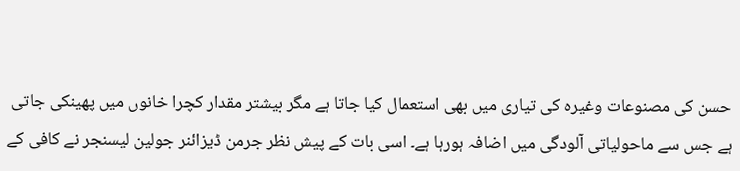حسن کی مصنوعات وغیرہ کی تیاری میں بھی استعمال کیا جاتا ہے مگر بیشتر مقدار کچرا خانوں میں پھینکی جاتی ہے جس سے ماحولیاتی آلودگی میں اضافہ ہورہا ہے۔ اسی بات کے پیش نظر جرمن ڈیزائنر جولین لیسنجر نے کافی کے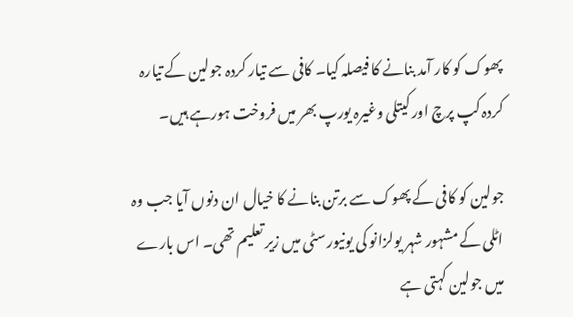پھوک کو کار آمد بنانے کا فیصلہ کیا۔ کافی سے تیار کردہ جولین کے تیارہ کردہ کپ پرچ اور کیتلی وغیرہ یورپ بھر میں فروخت ہورہے ہیں۔

جولین کو کافی کے پھوک سے برتن بنانے کا خیال ان دنوں آیا جب وہ اٹلی کے مشہور شہر یولزانو کی یونیورسٹی میں زیر تعلیم تھی۔ اس بارے میں جولین کہتی ہے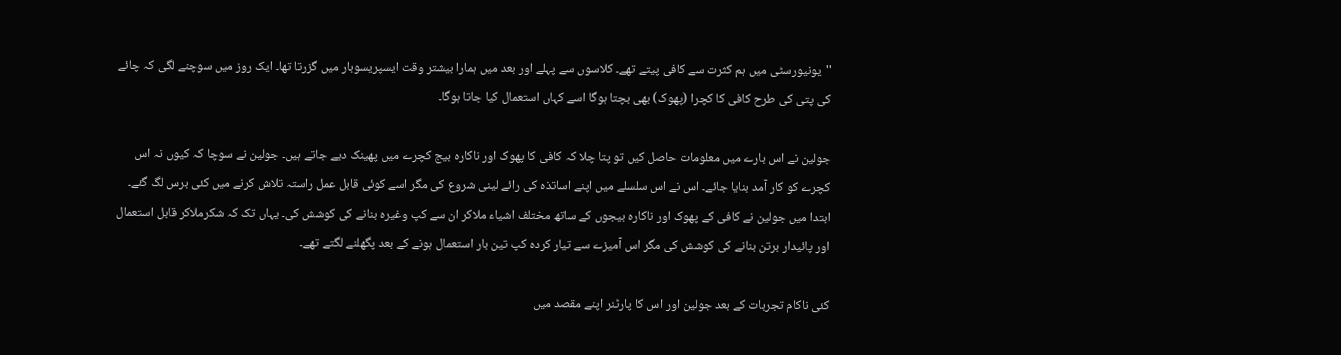''یونیورسٹی میں ہم کثرت سے کافی پیتے تھے۔ کلاسوں سے پہلے اور بعد میں ہمارا بیشتر وقت ایسپریسوبار میں گزرتا تھا۔ ایک روز میں سوچنے لگی کہ چائے کی پتی کی طرح کافی کا کچرا (پھوک) بھی بچتا ہوگا اسے کہاں استعمال کیا جاتا ہوگا۔

جولین نے اس بارے میں معلومات حاصل کیں تو پتا چلا کہ کافی کا پھوک اور ناکارہ بیج کچرے میں پھینک دیے جاتے ہیں۔ جولین نے سوچا کہ کیوں نہ اس کچرے کو کار آمد بنایا جائے۔ اس نے اس سلسلے میں اپنے اساتذہ کی رائے لینی شروع کی مگر اسے کوئی قابل عمل راستہ تلاش کرنے میں کئی برس لگ گئے۔ ابتدا میں جولین نے کافی کے پھوک اور ناکارہ بیجوں کے ساتھ مختلف اشیاء ملاکر ان سے کپ وغیرہ بنانے کی کوشش کی۔ یہاں تک کہ شکرملاکر قابل استعمال اور پائیدار برتن بنانے کی کوشش کی مگر اس آمیزے سے تیار کردہ کپ تین بار استعمال ہونے کے بعد پگھلنے لگتے تھے۔

کئی ناکام تجربات کے بعد جولین اور اس کا پارٹنر اپنے مقصد میں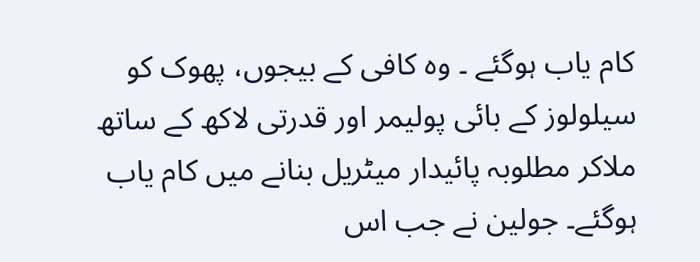کام یاب ہوگئے ۔ وہ کافی کے بیجوں، پھوک کو سیلولوز کے بائی پولیمر اور قدرتی لاکھ کے ساتھ ملاکر مطلوبہ پائیدار میٹریل بنانے میں کام یاب ہوگئے۔ جولین نے جب اس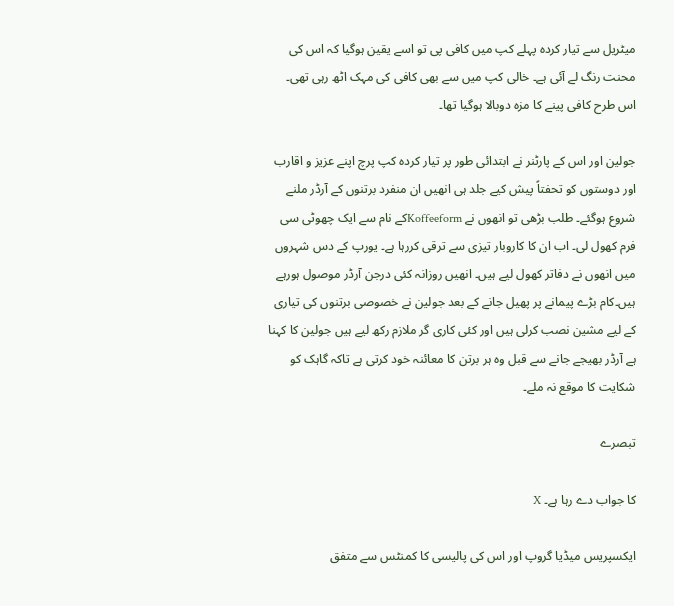میٹریل سے تیار کردہ پہلے کپ میں کافی پی تو اسے یقین ہوگیا کہ اس کی محنت رنگ لے آئی ہے۔ خالی کپ میں سے بھی کافی کی مہک اٹھ رہی تھی۔ اس طرح کافی پینے کا مزہ دوبالا ہوگیا تھا۔

جولین اور اس کے پارٹنر نے ابتدائی طور پر تیار کردہ کپ پرچ اپنے عزیز و اقارب اور دوستوں کو تحفتاً پیش کیے جلد ہی انھیں ان منفرد برتنوں کے آرڈر ملنے شروع ہوگئے۔ طلب بڑھی تو انھوں نے Koffeeformکے نام سے ایک چھوٹی سی فرم کھول لی۔ اب ان کا کاروبار تیزی سے ترقی کررہا ہے۔ یورپ کے دس شہروں میں انھوں نے دفاتر کھول لیے ہیں۔ انھیں روزانہ کئی درجن آرڈر موصول ہورہے ہیں۔کام بڑے پیمانے پر پھیل جانے کے بعد جولین نے خصوصی برتنوں کی تیاری کے لیے مشین نصب کرلی ہیں اور کئی کاری گر ملازم رکھ لیے ہیں جولین کا کہنا ہے آرڈر بھیجے جانے سے قبل وہ ہر برتن کا معائنہ خود کرتی ہے تاکہ گاہک کو شکایت کا موقع نہ ملے۔

تبصرے

کا جواب دے رہا ہے۔ X

ایکسپریس میڈیا گروپ اور اس کی پالیسی کا کمنٹس سے متفق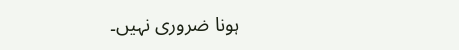ہونا ضروری نہیں۔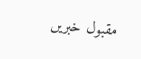مقبول خبریں